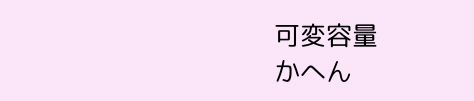可変容量
かへん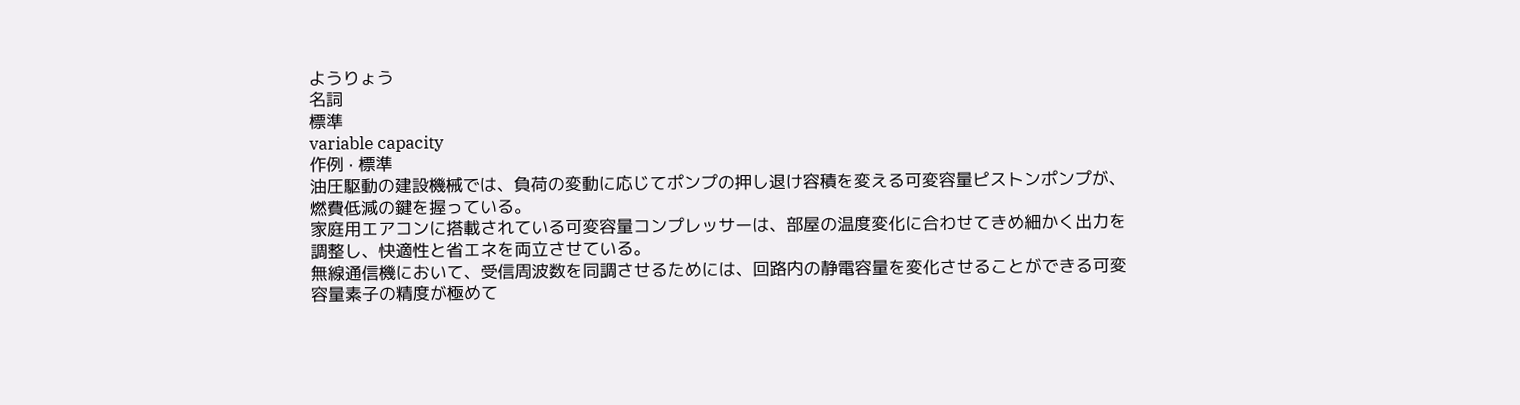ようりょう
名詞
標準
variable capacity
作例 · 標準
油圧駆動の建設機械では、負荷の変動に応じてポンプの押し退け容積を変える可変容量ピストンポンプが、燃費低減の鍵を握っている。
家庭用エアコンに搭載されている可変容量コンプレッサーは、部屋の温度変化に合わせてきめ細かく出力を調整し、快適性と省エネを両立させている。
無線通信機において、受信周波数を同調させるためには、回路内の静電容量を変化させることができる可変容量素子の精度が極めて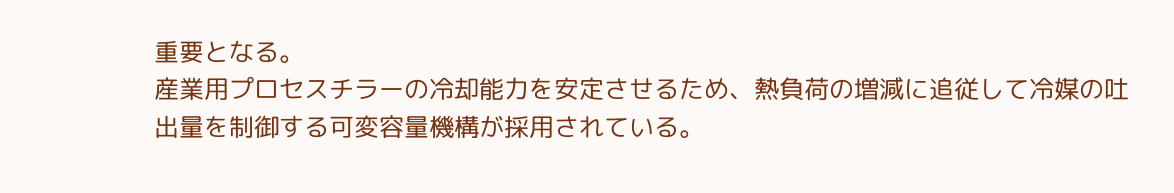重要となる。
産業用プロセスチラーの冷却能力を安定させるため、熱負荷の増減に追従して冷媒の吐出量を制御する可変容量機構が採用されている。